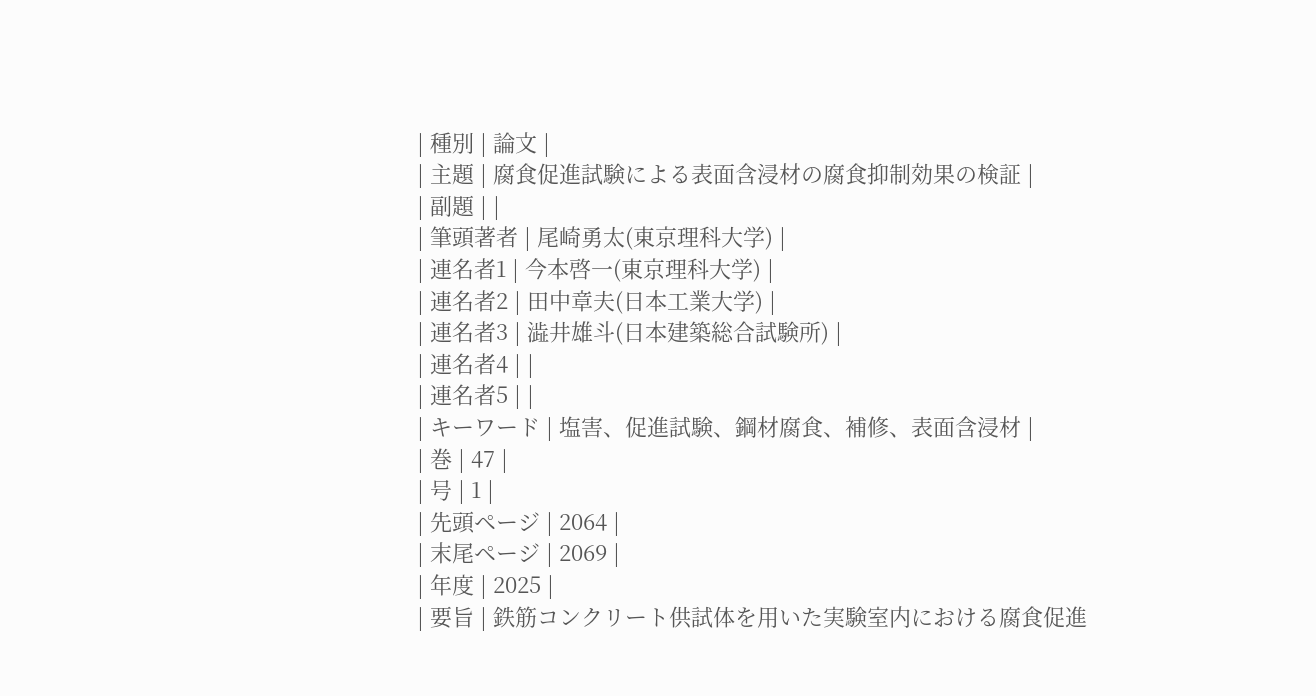| 種別 | 論文 |
| 主題 | 腐食促進試験による表面含浸材の腐食抑制効果の検証 |
| 副題 | |
| 筆頭著者 | 尾崎勇太(東京理科大学) |
| 連名者1 | 今本啓一(東京理科大学) |
| 連名者2 | 田中章夫(日本工業大学) |
| 連名者3 | 澁井雄斗(日本建築総合試験所) |
| 連名者4 | |
| 連名者5 | |
| キーワード | 塩害、促進試験、鋼材腐食、補修、表面含浸材 |
| 巻 | 47 |
| 号 | 1 |
| 先頭ページ | 2064 |
| 末尾ページ | 2069 |
| 年度 | 2025 |
| 要旨 | 鉄筋コンクリート供試体を用いた実験室内における腐食促進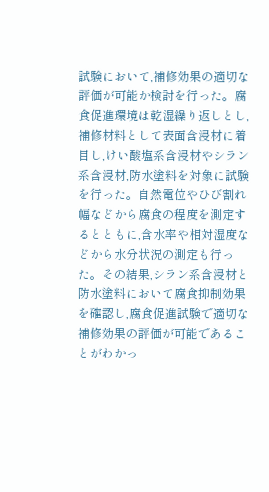試験において,補修効果の適切な評価が可能か検討を行った。腐食促進環境は乾湿繰り返しとし,補修材料として表面含浸材に着目し,けい酸塩系含浸材やシラン系含浸材,防水塗料を対象に試験を行った。自然電位やひび割れ幅などから腐食の程度を測定するとともに,含水率や相対湿度などから水分状況の測定も行った。その結果,シラン系含浸材と防水塗料において腐食抑制効果を確認し,腐食促進試験で適切な補修効果の評価が可能であることがわかっ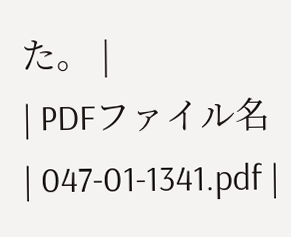た。 |
| PDFファイル名 | 047-01-1341.pdf |